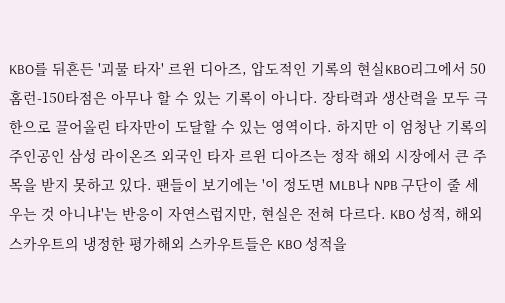KBO를 뒤흔든 '괴물 타자' 르윈 디아즈, 압도적인 기록의 현실KBO리그에서 50홈런-150타점은 아무나 할 수 있는 기록이 아니다. 장타력과 생산력을 모두 극한으로 끌어올린 타자만이 도달할 수 있는 영역이다. 하지만 이 엄청난 기록의 주인공인 삼성 라이온즈 외국인 타자 르윈 디아즈는 정작 해외 시장에서 큰 주목을 받지 못하고 있다. 팬들이 보기에는 '이 정도면 MLB나 NPB 구단이 줄 세우는 것 아니냐'는 반응이 자연스럽지만, 현실은 전혀 다르다. KBO 성적, 해외 스카우트의 냉정한 평가해외 스카우트들은 KBO 성적을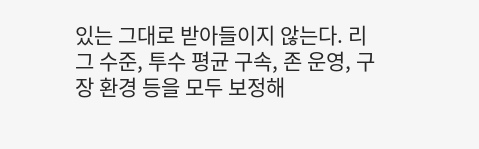있는 그대로 받아들이지 않는다. 리그 수준, 투수 평균 구속, 존 운영, 구장 환경 등을 모두 보정해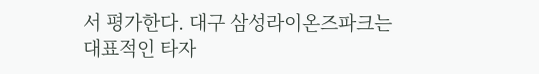서 평가한다. 대구 삼성라이온즈파크는 대표적인 타자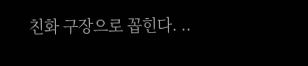친화 구장으로 꼽힌다. ..